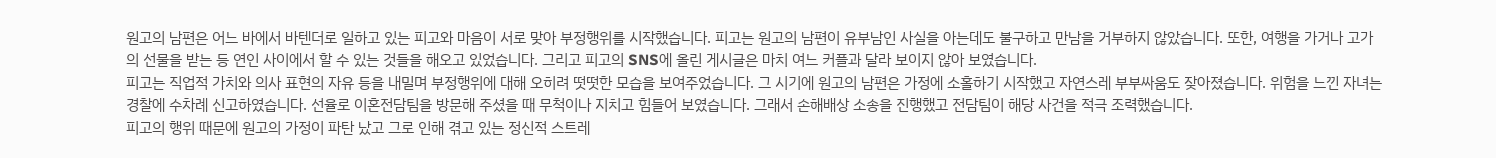원고의 남편은 어느 바에서 바텐더로 일하고 있는 피고와 마음이 서로 맞아 부정행위를 시작했습니다. 피고는 원고의 남편이 유부남인 사실을 아는데도 불구하고 만남을 거부하지 않았습니다. 또한, 여행을 가거나 고가의 선물을 받는 등 연인 사이에서 할 수 있는 것들을 해오고 있었습니다. 그리고 피고의 SNS에 올린 게시글은 마치 여느 커플과 달라 보이지 않아 보였습니다.
피고는 직업적 가치와 의사 표현의 자유 등을 내밀며 부정행위에 대해 오히려 떳떳한 모습을 보여주었습니다. 그 시기에 원고의 남편은 가정에 소홀하기 시작했고 자연스레 부부싸움도 잦아졌습니다. 위험을 느낀 자녀는 경찰에 수차례 신고하였습니다. 선율로 이혼전담팀을 방문해 주셨을 때 무척이나 지치고 힘들어 보였습니다. 그래서 손해배상 소송을 진행했고 전담팀이 해당 사건을 적극 조력했습니다.
피고의 행위 때문에 원고의 가정이 파탄 났고 그로 인해 겪고 있는 정신적 스트레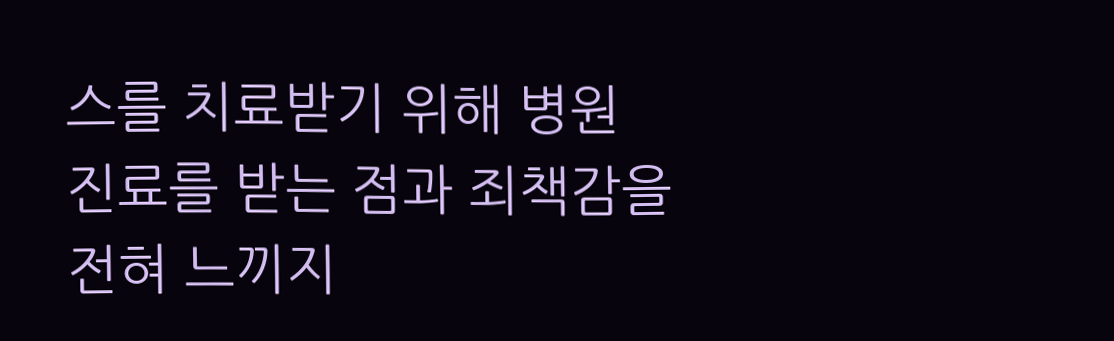스를 치료받기 위해 병원 진료를 받는 점과 죄책감을 전혀 느끼지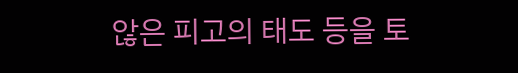않은 피고의 태도 등을 토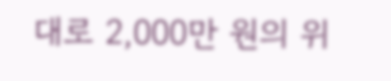대로 2,000만 원의 위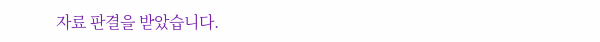자료 판결을 받았습니다.